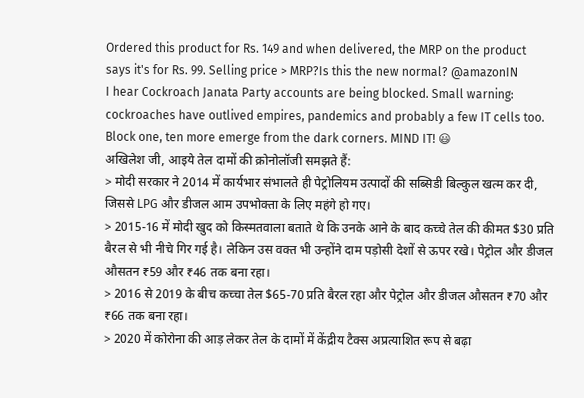Ordered this product for Rs. 149 and when delivered, the MRP on the product says it's for Rs. 99. Selling price > MRP?Is this the new normal? @amazonIN
I hear Cockroach Janata Party accounts are being blocked. Small warning: cockroaches have outlived empires, pandemics and probably a few IT cells too. Block one, ten more emerge from the dark corners. MIND IT! 😃
अखिलेश जी, आइये तेल दामों की क्रोनोलॉजी समझते हैं:
> मोदी सरकार ने 2014 में कार्यभार संभालते ही पेट्रोलियम उत्पादों की सब्सिडी बिल्कुल खत्म कर दी, जिससे LPG और डीजल आम उपभोक्ता के लिए महंगे हो गए।
> 2015-16 में मोदी खुद को किस्मतवाला बताते थे कि उनके आने के बाद कच्चे तेल की कीमत $30 प्रति बैरल से भी नीचे गिर गई है। लेकिन उस वक्त भी उन्होंने दाम पड़ोसी देशों से ऊपर रखे। पेट्रोल और डीजल औसतन ₹59 और ₹46 तक बना रहा।
> 2016 से 2019 के बीच कच्चा तेल $65-70 प्रति बैरल रहा और पेट्रोल और डीजल औसतन ₹70 और ₹66 तक बना रहा।
> 2020 में कोरोना की आड़ लेकर तेल के दामों में केंद्रीय टैक्स अप्रत्याशित रूप से बढ़ा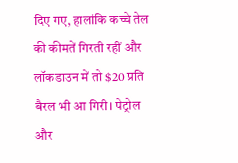दिए गए, हालांकि कच्चे तेल की कीमतें गिरती रहीं और लॉकडाउन में तो $20 प्रति बैरल भी आ गिरी। पेट्रोल और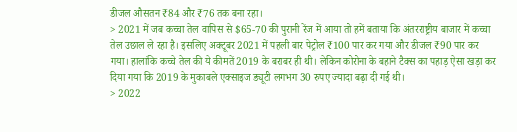डीजल औसतन ₹84 और ₹76 तक बना रहा।
> 2021 में जब कच्चा तेल वापिस से $65-70 की पुरानी रेंज में आया तो हमें बताया कि अंतरराष्ट्रीय बाजार में कच्चा तेल उछाल ले रहा है। इसलिए अक्टूबर 2021 में पहली बार पेट्रोल ₹100 पार कर गया और डीजल ₹90 पार कर गया। हालांकि कच्चे तेल की ये कीमतें 2019 के बराबर ही थी। लेकिन कोरोना के बहाने टैक्स का पहाड़ ऐसा खड़ा कर दिया गया कि 2019 के मुकाबले एक्साइज ड्यूटी लगभग 30 रुपए ज्यादा बढ़ा दी गई थी।
> 2022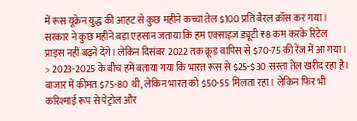में रूस यूक्रेन युद्ध की आहट से कुछ महीने कच्चा तेल $100 प्रति बैरल क्रॉस कर गया। सरकार ने कुछ महीने बड़ा एहसान जताया कि हम एक्साइज ड्यूटी ₹8 कम करके रिटेल प्राइस नहीं बढ़ने देंगे। लेकिन दिसंबर 2022 तक क्रूड वापिस से $70-75 की रेंज में आ गया।
> 2023-2025 के बीच हमें बताया गया कि भारत रूस से $25-$30 सस्ता तेल खरीद रहा है। बाजार में कीमत $75-80 थी, लेकिन भारत को $50-55 मिलता रहा। लेकिन फिर भी करिश्माई रूप से पेट्रोल और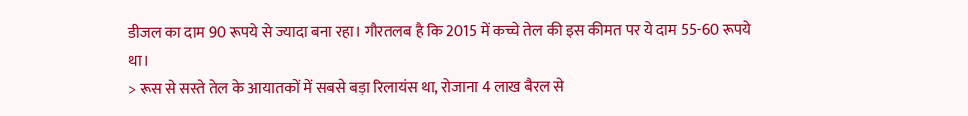डीजल का दाम 90 रूपये से ज्यादा बना रहा। गौरतलब है कि 2015 में कच्चे तेल की इस कीमत पर ये दाम 55-60 रूपये था।
> रूस से सस्ते तेल के आयातकों में सबसे बड़ा रिलायंस था, रोजाना 4 लाख बैरल से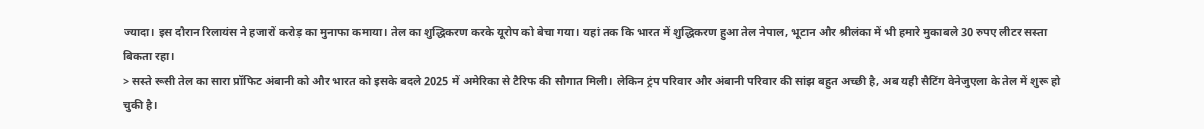ज्यादा। इस दौरान रिलायंस ने हजारों करोड़ का मुनाफा कमाया। तेल का शुद्धिकरण करके यूरोप को बेचा गया। यहां तक कि भारत में शुद्धिकरण हुआ तेल नेपाल, भूटान और श्रीलंका में भी हमारे मुकाबले 30 रुपए लीटर सस्ता बिकता रहा।
> सस्ते रूसी तेल का सारा प्रॉफिट अंबानी को और भारत को इसके बदले 2025 में अमेरिका से टैरिफ की सौगात मिली। लेकिन ट्रंप परिवार और अंबानी परिवार की सांझ बहुत अच्छी है, अब यही सैटिंग वेनेजुएला के तेल में शुरू हो चुकी है।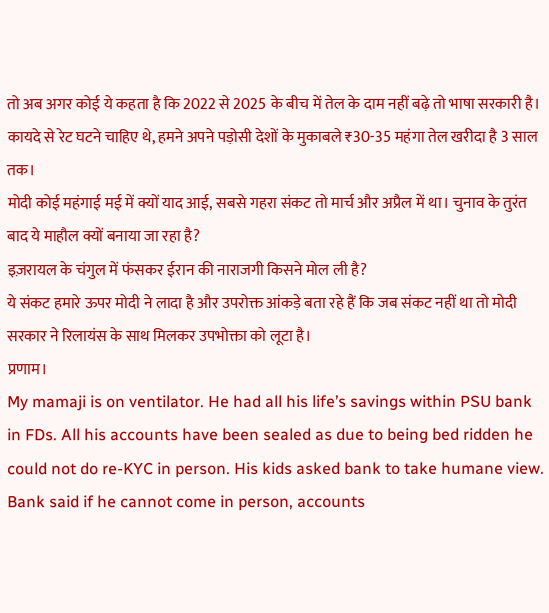तो अब अगर कोई ये कहता है कि 2022 से 2025 के बीच में तेल के दाम नहीं बढ़े तो भाषा सरकारी है। कायदे से रेट घटने चाहिए थे, हमने अपने पड़ोसी देशों के मुकाबले ₹30-35 महंगा तेल खरीदा है 3 साल तक।
मोदी कोई महंगाई मई में क्यों याद आई, सबसे गहरा संकट तो मार्च और अप्रैल में था। चुनाव के तुरंत बाद ये माहौल क्यों बनाया जा रहा है?
इज़रायल के चंगुल में फंसकर ईरान की नाराजगी किसने मोल ली है?
ये संकट हमारे ऊपर मोदी ने लादा है और उपरोक्त आंकड़े बता रहे हैं कि जब संकट नहीं था तो मोदी सरकार ने रिलायंस के साथ मिलकर उपभोक्ता को लूटा है।
प्रणाम।
My mamaji is on ventilator. He had all his life’s savings within PSU bank in FDs. All his accounts have been sealed as due to being bed ridden he could not do re-KYC in person. His kids asked bank to take humane view. Bank said if he cannot come in person, accounts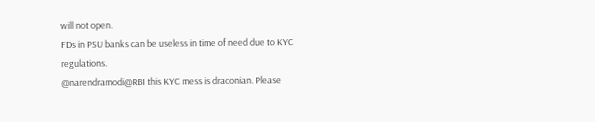will not open.
FDs in PSU banks can be useless in time of need due to KYC regulations.
@narendramodi@RBI this KYC mess is draconian. Please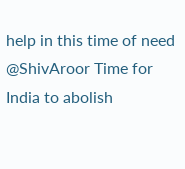help in this time of need
@ShivAroor Time for India to abolish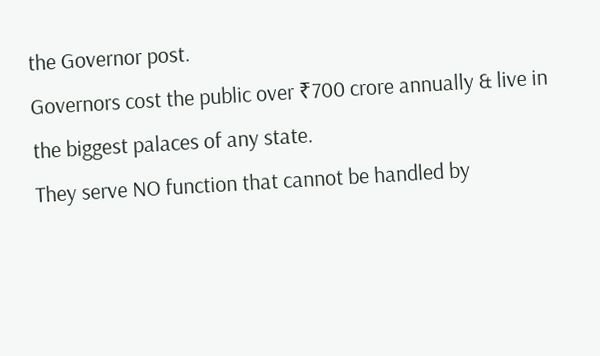the Governor post.
Governors cost the public over ₹700 crore annually & live in the biggest palaces of any state.
They serve NO function that cannot be handled by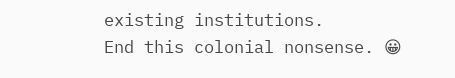existing institutions.
End this colonial nonsense. 😀